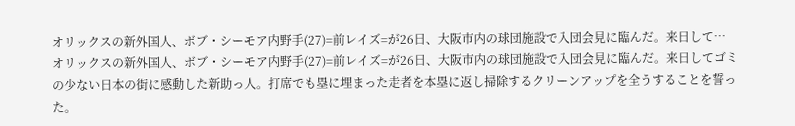オリックスの新外国人、ボブ・シーモア内野手(27)=前レイズ=が26日、大阪市内の球団施設で入団会見に臨んだ。来日して…
オリックスの新外国人、ボブ・シーモア内野手(27)=前レイズ=が26日、大阪市内の球団施設で入団会見に臨んだ。来日してゴミの少ない日本の街に感動した新助っ人。打席でも塁に埋まった走者を本塁に返し掃除するクリーンアップを全うすることを誓った。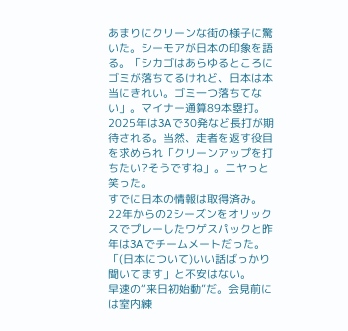あまりにクリーンな街の様子に驚いた。シーモアが日本の印象を語る。「シカゴはあらゆるところにゴミが落ちてるけれど、日本は本当にきれい。ゴミ一つ落ちてない」。マイナー通算89本塁打。2025年は3Aで30発など長打が期待される。当然、走者を返す役目を求められ「クリーンアップを打ちたい?そうですね」。ニヤっと笑った。
すでに日本の情報は取得済み。22年からの2シーズンをオリックスでプレーしたワゲスパックと昨年は3Aでチームメートだった。「(日本について)いい話ばっかり聞いてます」と不安はない。
早速の“来日初始動”だ。会見前には室内練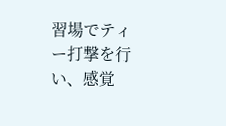習場でティー打撃を行い、感覚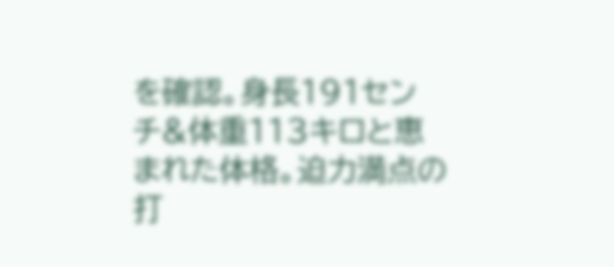を確認。身長191センチ&体重113キロと恵まれた体格。迫力満点の打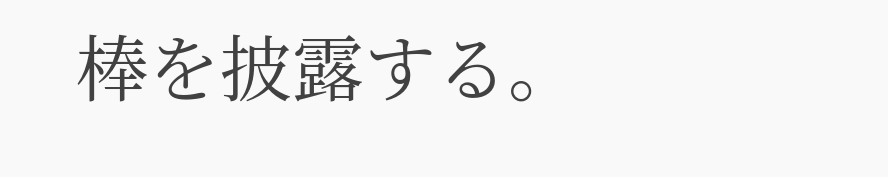棒を披露する。